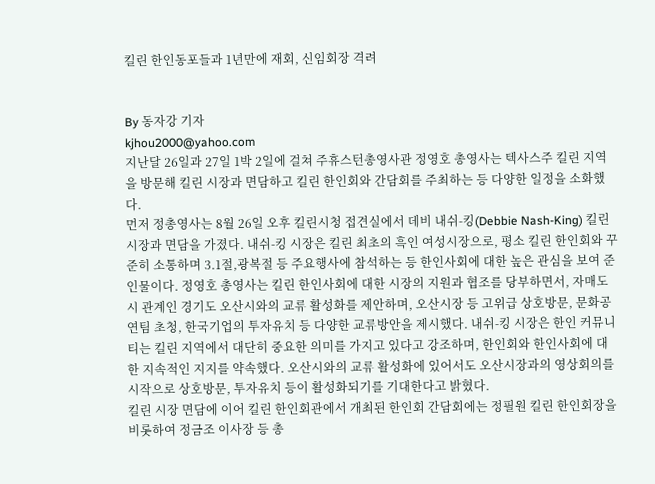킬린 한인동포들과 1년만에 재회, 신임회장 격려


By 동자강 기자
kjhou2000@yahoo.com
지난달 26일과 27일 1박 2일에 걸쳐 주휴스턴총영사관 정영호 총영사는 텍사스주 킬린 지역을 방문해 킬린 시장과 면담하고 킬린 한인회와 간담회를 주최하는 등 다양한 일정을 소화했다.
먼저 정총영사는 8월 26일 오후 킬린시청 접견실에서 데비 내쉬-킹(Debbie Nash-King) 킬린 시장과 면담을 가졌다. 내쉬-킹 시장은 킬린 최초의 흑인 여성시장으로, 평소 킬린 한인회와 꾸준히 소통하며 3.1절,광복절 등 주요행사에 참석하는 등 한인사회에 대한 높은 관심을 보여 준 인물이다. 정영호 총영사는 킬린 한인사회에 대한 시장의 지원과 협조를 당부하면서, 자매도시 관계인 경기도 오산시와의 교류 활성화를 제안하며, 오산시장 등 고위급 상호방문, 문화공연팀 초청, 한국기업의 투자유치 등 다양한 교류방안을 제시했다. 내쉬-킹 시장은 한인 커뮤니티는 킬린 지역에서 대단히 중요한 의미를 가지고 있다고 강조하며, 한인회와 한인사회에 대한 지속적인 지지를 약속했다. 오산시와의 교류 활성화에 있어서도 오산시장과의 영상회의를 시작으로 상호방문, 투자유치 등이 활성화되기를 기대한다고 밝혔다.
킬린 시장 면담에 이어 킬린 한인회관에서 개최된 한인회 간담회에는 정필원 킬린 한인회장을 비롯하여 정금조 이사장 등 총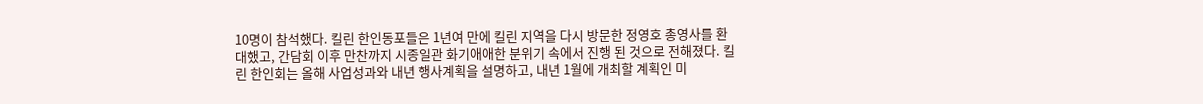10명이 참석했다. 킬린 한인동포들은 1년여 만에 킬린 지역을 다시 방문한 정영호 총영사를 환대했고, 간담회 이후 만찬까지 시종일관 화기애애한 분위기 속에서 진행 된 것으로 전해졌다. 킬린 한인회는 올해 사업성과와 내년 행사계획을 설명하고, 내년 1월에 개최할 계획인 미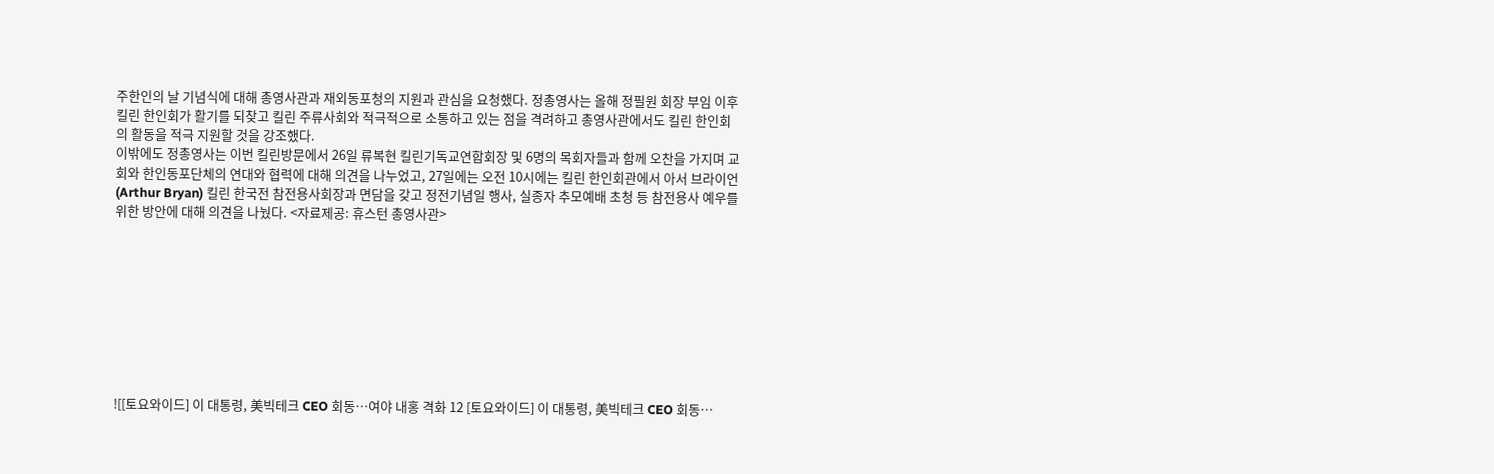주한인의 날 기념식에 대해 총영사관과 재외동포청의 지원과 관심을 요청했다. 정총영사는 올해 정필원 회장 부임 이후 킬린 한인회가 활기를 되찾고 킬린 주류사회와 적극적으로 소통하고 있는 점을 격려하고 총영사관에서도 킬린 한인회의 활동을 적극 지원할 것을 강조했다.
이밖에도 정총영사는 이번 킬린방문에서 26일 류복현 킬린기독교연합회장 및 6명의 목회자들과 함께 오찬을 가지며 교회와 한인동포단체의 연대와 협력에 대해 의견을 나누었고, 27일에는 오전 10시에는 킬린 한인회관에서 아서 브라이언(Arthur Bryan) 킬린 한국전 참전용사회장과 면담을 갖고 정전기념일 행사, 실종자 추모예배 초청 등 참전용사 예우를 위한 방안에 대해 의견을 나눴다. <자료제공: 휴스턴 총영사관>









![[토요와이드] 이 대통령, 美빅테크 CEO 회동…여야 내홍 격화 12 [토요와이드] 이 대통령, 美빅테크 CEO 회동…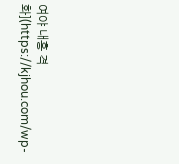여야 내홍 격화](https://kjhou.com/wp-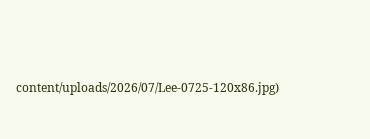content/uploads/2026/07/Lee-0725-120x86.jpg)